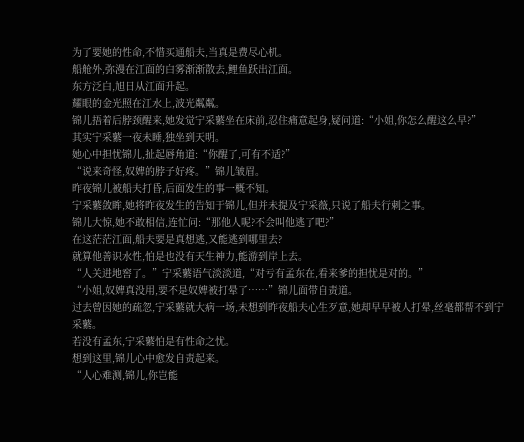为了要她的性命,不惜买通船夫,当真是费尽心机。
船舱外,弥漫在江面的白雾渐渐散去,鲤鱼跃出江面。
东方泛白,旭日从江面升起。
耀眼的金光照在江水上,波光粼粼。
锦儿捂着后脖颈醒来,她发觉宁采蘩坐在床前,忍住痛意起身,疑问道:“小姐,你怎么醒这么早?”
其实宁采蘩一夜未睡,独坐到天明。
她心中担忧锦儿,扯起唇角道:“你醒了,可有不适?”
“说来奇怪,奴婢的脖子好疼。”锦儿皱眉。
昨夜锦儿被船夫打昏,后面发生的事一概不知。
宁采蘩敛眸,她将昨夜发生的告知于锦儿,但并未提及宁采薇,只说了船夫行刺之事。
锦儿大惊,她不敢相信,连忙问:“那他人呢?不会叫他逃了吧?”
在这茫茫江面,船夫要是真想逃,又能逃到哪里去?
就算他善识水性,怕是也没有天生神力,能游到岸上去。
“人关进地窖了。”宁采蘩语气淡淡道,“对亏有孟东在,看来爹的担忧是对的。”
“小姐,奴婢真没用,要不是奴婢被打晕了……”锦儿面带自责道。
过去曾因她的疏忽,宁采蘩就大病一场,未想到昨夜船夫心生歹意,她却早早被人打晕,丝毫都帮不到宁采蘩。
若没有孟东,宁采蘩怕是有性命之忧。
想到这里,锦儿心中愈发自责起来。
“人心难测,锦儿,你岂能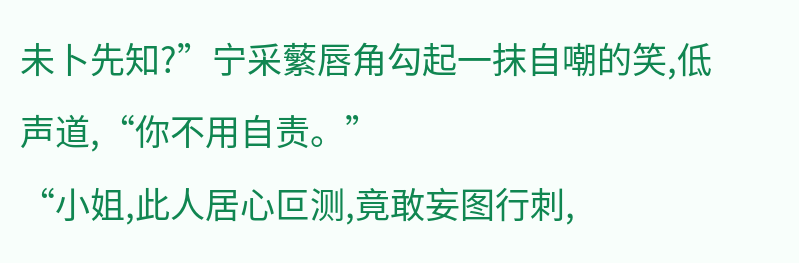未卜先知?”宁采蘩唇角勾起一抹自嘲的笑,低声道,“你不用自责。”
“小姐,此人居心叵测,竟敢妄图行刺,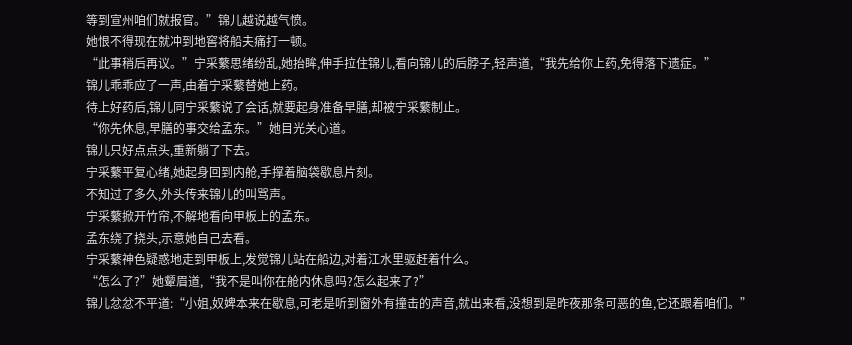等到宣州咱们就报官。”锦儿越说越气愤。
她恨不得现在就冲到地窖将船夫痛打一顿。
“此事稍后再议。”宁采蘩思绪纷乱,她抬眸,伸手拉住锦儿,看向锦儿的后脖子,轻声道,“我先给你上药,免得落下遗症。”
锦儿乖乖应了一声,由着宁采蘩替她上药。
待上好药后,锦儿同宁采蘩说了会话,就要起身准备早膳,却被宁采蘩制止。
“你先休息,早膳的事交给孟东。”她目光关心道。
锦儿只好点点头,重新躺了下去。
宁采蘩平复心绪,她起身回到内舱,手撑着脑袋歇息片刻。
不知过了多久,外头传来锦儿的叫骂声。
宁采蘩掀开竹帘,不解地看向甲板上的孟东。
孟东绕了挠头,示意她自己去看。
宁采蘩神色疑惑地走到甲板上,发觉锦儿站在船边,对着江水里驱赶着什么。
“怎么了?”她颦眉道,“我不是叫你在舱内休息吗?怎么起来了?”
锦儿忿忿不平道:“小姐,奴婢本来在歇息,可老是听到窗外有撞击的声音,就出来看,没想到是昨夜那条可恶的鱼,它还跟着咱们。”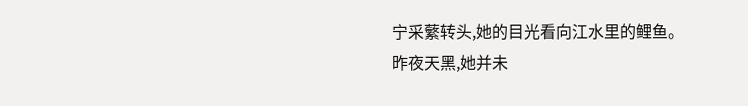宁采蘩转头,她的目光看向江水里的鲤鱼。
昨夜天黑,她并未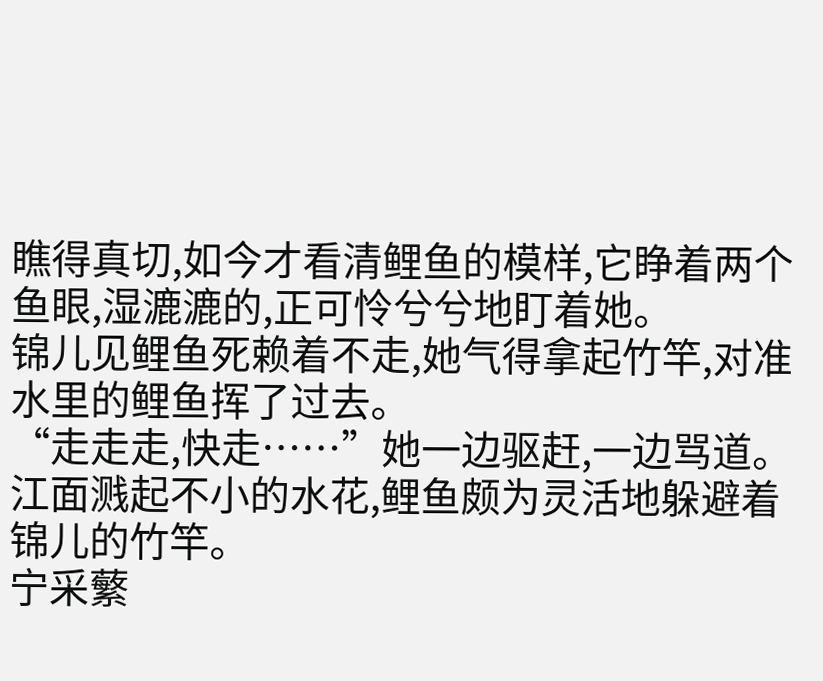瞧得真切,如今才看清鲤鱼的模样,它睁着两个鱼眼,湿漉漉的,正可怜兮兮地盯着她。
锦儿见鲤鱼死赖着不走,她气得拿起竹竿,对准水里的鲤鱼挥了过去。
“走走走,快走……”她一边驱赶,一边骂道。
江面溅起不小的水花,鲤鱼颇为灵活地躲避着锦儿的竹竿。
宁采蘩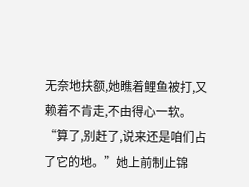无奈地扶额,她瞧着鲤鱼被打,又赖着不肯走,不由得心一软。
“算了,别赶了,说来还是咱们占了它的地。”她上前制止锦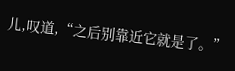儿,叹道,“之后别靠近它就是了。”